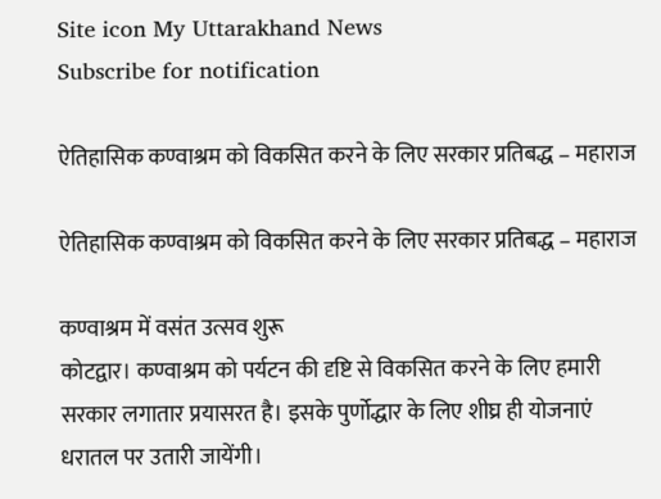Site icon My Uttarakhand News
Subscribe for notification

ऐतिहासिक कण्वाश्रम को विकसित करने के लिए सरकार प्रतिबद्ध – महाराज

ऐतिहासिक कण्वाश्रम को विकसित करने के लिए सरकार प्रतिबद्ध – महाराज

कण्वाश्रम में वसंत उत्सव शुरू
कोटद्वार। कण्वाश्रम को पर्यटन की दृष्टि से विकसित करने के लिए हमारी सरकार लगातार प्रयासरत है। इसके पुर्णोद्धार के लिए शीघ्र ही योजनाएं धरातल पर उतारी जायेंगी।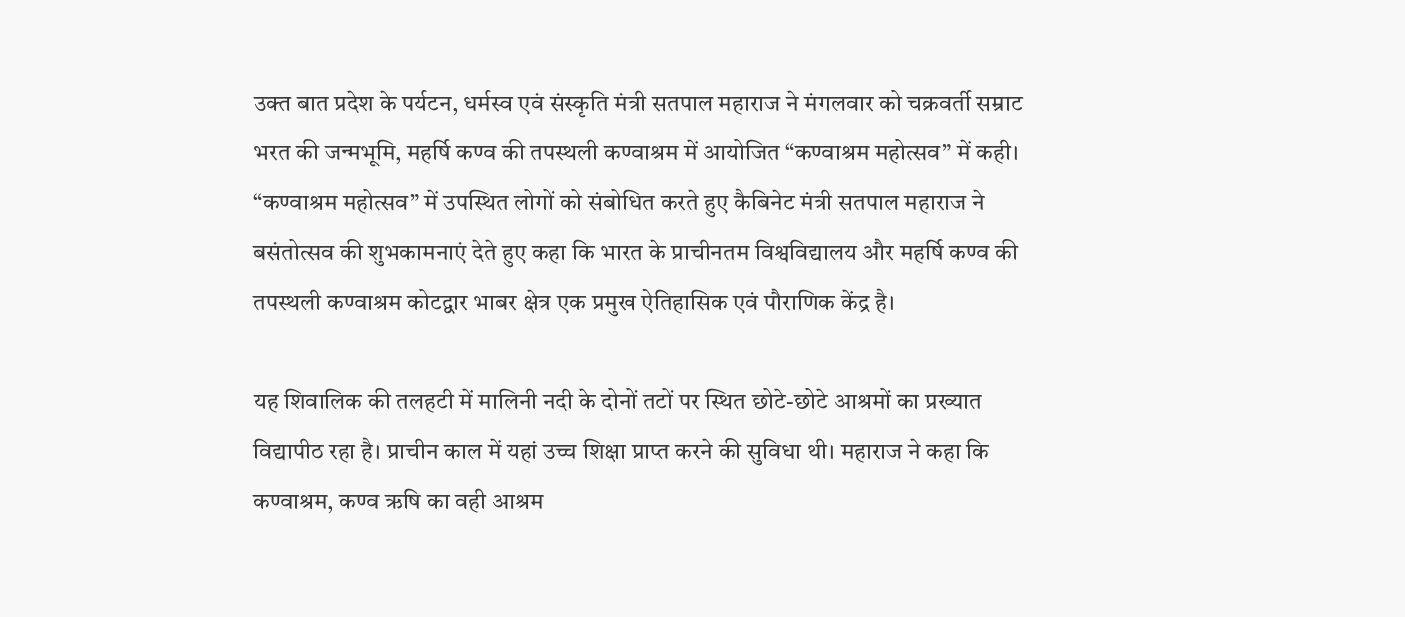उक्त बात प्रदेश के पर्यटन, धर्मस्व एवं संस्कृति मंत्री सतपाल महाराज ने मंगलवार को चक्रवर्ती सम्राट भरत की जन्मभूमि, महर्षि कण्व की तपस्थली कण्वाश्रम में आयोजित “कण्वाश्रम महोत्सव” में कही। “कण्वाश्रम महोत्सव” में उपस्थित लोगों को संबोधित करते हुए कैबिनेट मंत्री सतपाल महाराज ने बसंतोत्सव की शुभकामनाएं देते हुए कहा कि भारत के प्राचीनतम विश्वविद्यालय और महर्षि कण्व की तपस्थली कण्वाश्रम कोटद्वार भाबर क्षेत्र एक प्रमुख ऐतिहासिक एवं पौराणिक केंद्र है।

यह शिवालिक की तलहटी में मालिनी नदी के दोनों तटों पर स्थित छोटे-छोटे आश्रमों का प्रख्यात विद्यापीठ रहा है। प्राचीन काल में यहां उच्च शिक्षा प्राप्त करने की सुविधा थी। महाराज ने कहा कि कण्वाश्रम, कण्व ऋषि का वही आश्रम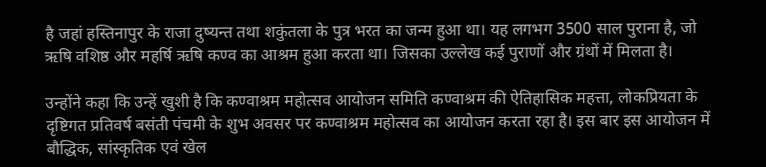है जहां हस्तिनापुर के राजा दुष्यन्त तथा शकुंतला के पुत्र भरत का जन्म हुआ था। यह लगभग 3500 साल पुराना है, जो ऋषि वशिष्ठ और महर्षि ऋषि कण्व का आश्रम हुआ करता था। जिसका उल्लेख कई पुराणों और ग्रंथों में मिलता है।

उन्होंने कहा कि उन्हें खुशी है कि कण्वाश्रम महोत्सव आयोजन समिति कण्वाश्रम की ऐतिहासिक महत्ता, लोकप्रियता के दृष्टिगत प्रतिवर्ष बसंती पंचमी के शुभ अवसर पर कण्वाश्रम महोत्सव का आयोजन करता रहा है। इस बार इस आयोजन में बौद्धिक, सांस्कृतिक एवं खेल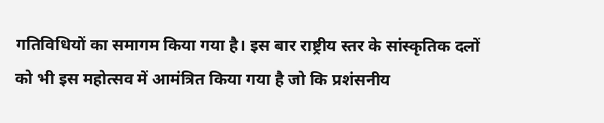गतिविधियों का समागम किया गया है। इस बार राष्ट्रीय स्तर के सांस्कृतिक दलों को भी इस महोत्सव में आमंत्रित किया गया है जो कि प्रशंसनीय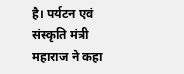है। पर्यटन एवं संस्कृति मंत्री महाराज ने कहा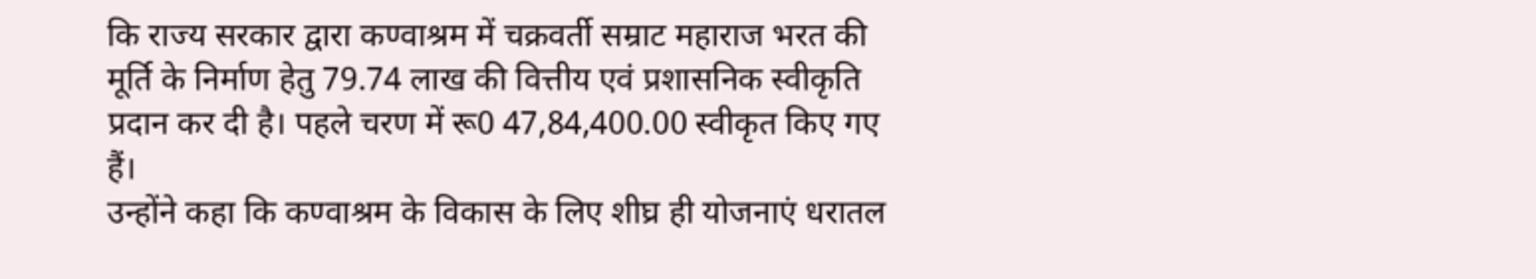कि राज्य सरकार द्वारा कण्वाश्रम में चक्रवर्ती सम्राट महाराज भरत की मूर्ति के निर्माण हेतु 79.74 लाख की वित्तीय एवं प्रशासनिक स्वीकृति प्रदान कर दी है। पहले चरण में रू0 47,84,400.00 स्वीकृत किए गए हैं।
उन्होंने कहा कि कण्वाश्रम के विकास के लिए शीघ्र ही योजनाएं धरातल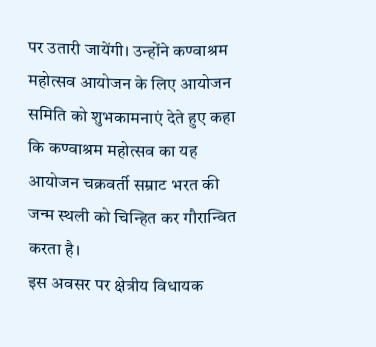पर उतारी जायेंगी। उन्होंने कण्वाश्रम महोत्सव आयोजन के लिए आयोजन समिति को शुभकामनाएं देते हुए कहा कि कण्वाश्रम महोत्सव का यह आयोजन चक्रवर्ती सम्राट भरत की जन्म स्थली को चिन्हित कर गौरान्वित करता है।
इस अवसर पर क्षेत्रीय विधायक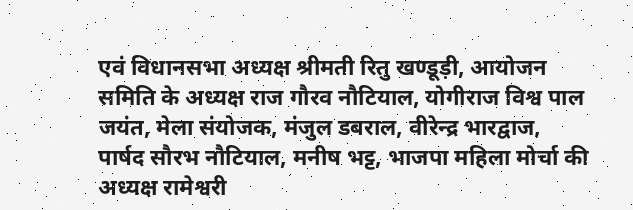एवं विधानसभा अध्यक्ष श्रीमती रितु खण्डूड़ी, आयोजन समिति के अध्यक्ष राज गौरव नौटियाल, योगीराज विश्व पाल जयंत, मेला संयोजक, मंजुल डबराल, वीरेन्द्र भारद्वाज, पार्षद सौरभ नौटियाल, मनीष भट्ट, भाजपा महिला मोर्चा की अध्यक्ष रामेश्वरी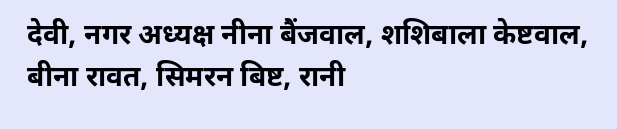देवी, नगर अध्यक्ष नीना बैंजवाल, शशिबाला केष्टवाल, बीना रावत, सिमरन बिष्ट, रानी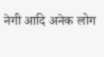नेगी आदि अनेक लोग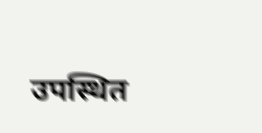उपस्थित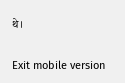थे।

Exit mobile version